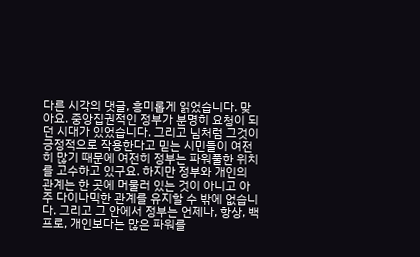다른 시각의 댓글, 흥미롭게 읽었습니다. 맞아요. 중앙집권적인 정부가 분명히 요청이 되던 시대가 있었습니다. 그리고 님처럼 그것이 긍정적으로 작용한다고 믿는 시민들이 여전히 많기 때문에 여전히 정부는 파워풀한 위치를 고수하고 있구요. 하지만 정부와 개인의 관계는 한 곳에 머물러 있는 것이 아니고 아주 다이나믹한 관계를 유지할 수 밖에 없습니다. 그리고 그 안에서 정부는 언제나, 항상, 백프로, 개인보다는 많은 파워를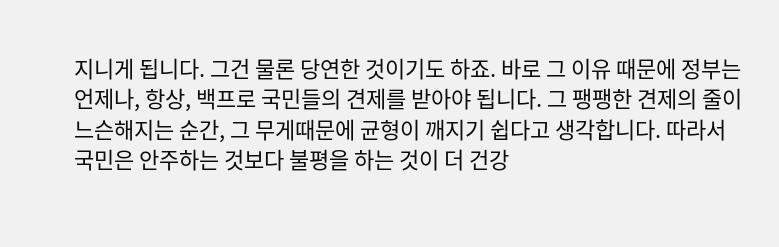지니게 됩니다. 그건 물론 당연한 것이기도 하죠. 바로 그 이유 때문에 정부는 언제나, 항상, 백프로 국민들의 견제를 받아야 됩니다. 그 팽팽한 견제의 줄이 느슨해지는 순간, 그 무게때문에 균형이 깨지기 쉽다고 생각합니다. 따라서 국민은 안주하는 것보다 불평을 하는 것이 더 건강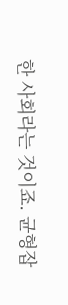한 사회라는 것이죠. 균형잡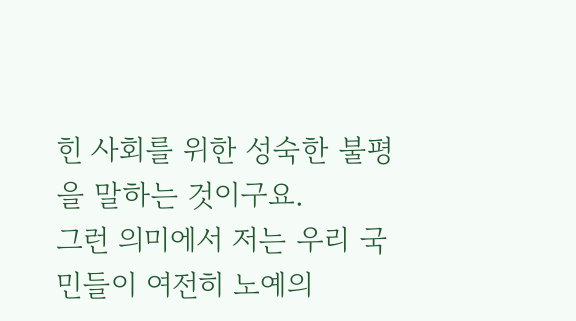힌 사회를 위한 성숙한 불평을 말하는 것이구요.
그런 의미에서 저는 우리 국민들이 여전히 노예의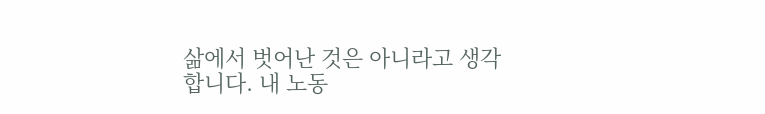삶에서 벗어난 것은 아니라고 생각합니다. 내 노동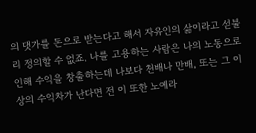의 댓가를 돈으로 받는다고 해서 자유인의 삶이라고 섣불리 정의할 수 없죠. 나를 고용하는 사람은 나의 노동으로 인해 수익을 창출하는데 나보다 천배나 만배, 또는 그 이상의 수익차가 난다면 전 이 또한 노예라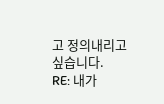고 정의내리고 싶습니다.
RE: 내가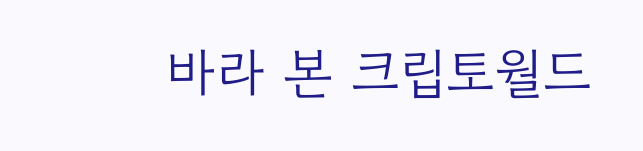바라 본 크립토월드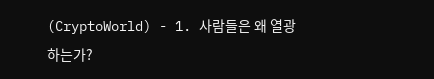(CryptoWorld) - 1. 사람들은 왜 열광하는가?